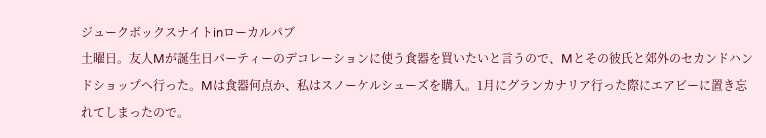ジュークボックスナイトinローカルパブ
土曜日。友人Mが誕生日パーティーのデコレーションに使う食器を買いたいと言うので、Mとその彼氏と郊外のセカンドハンドショップへ行った。Mは食器何点か、私はスノーケルシューズを購入。1月にグランカナリア行った際にエアビーに置き忘れてしまったので。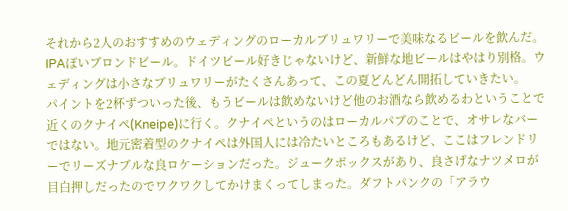それから2人のおすすめのウェディングのローカルブリュワリーで美味なるビールを飲んだ。IPAぽいブロンドビール。ドイツビール好きじゃないけど、新鮮な地ビールはやはり別格。ウェディングは小さなブリュワリーがたくさんあって、この夏どんどん開拓していきたい。
パイントを2杯ずついった後、もうビールは飲めないけど他のお酒なら飲めるわということで近くのクナイペ(Kneipe)に行く。クナイペというのはローカルパブのことで、オサレなバーではない。地元密着型のクナイペは外国人には冷たいところもあるけど、ここはフレンドリーでリーズナブルな良ロケーションだった。ジュークボックスがあり、良さげなナツメロが目白押しだったのでワクワクしてかけまくってしまった。ダフトパンクの「アラウ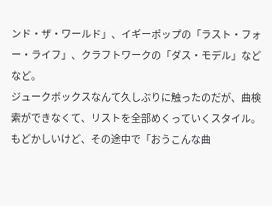ンド・ザ・ワールド」、イギーポップの「ラスト・フォー・ライフ」、クラフトワークの「ダス・モデル」などなど。
ジュークボックスなんて久しぶりに触ったのだが、曲検索ができなくて、リストを全部めくっていくスタイル。もどかしいけど、その途中で「おうこんな曲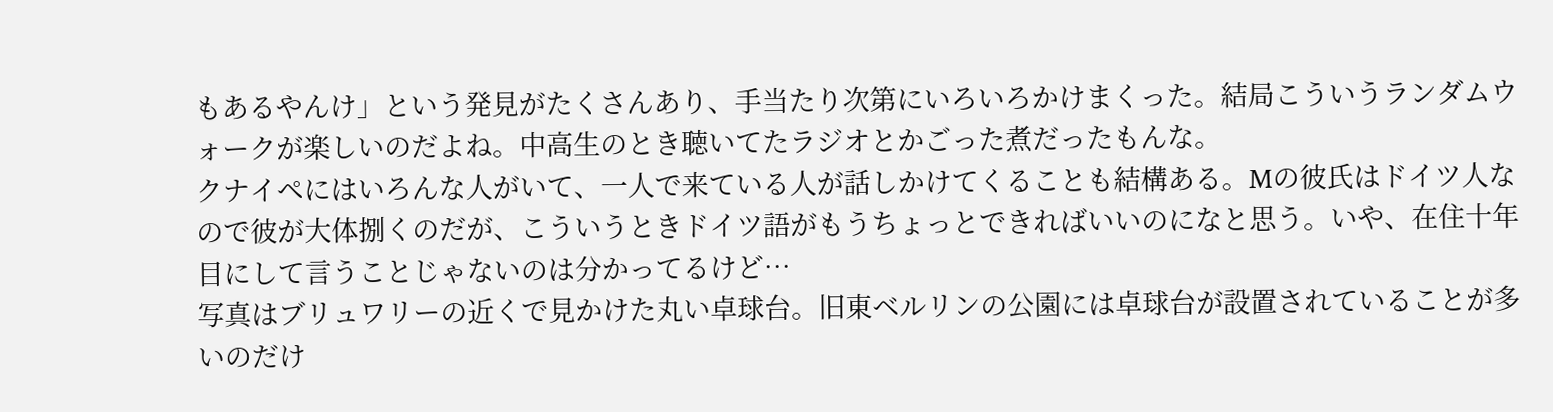もあるやんけ」という発見がたくさんあり、手当たり次第にいろいろかけまくった。結局こういうランダムウォークが楽しいのだよね。中高生のとき聴いてたラジオとかごった煮だったもんな。
クナイペにはいろんな人がいて、一人で来ている人が話しかけてくることも結構ある。Mの彼氏はドイツ人なので彼が大体捌くのだが、こういうときドイツ語がもうちょっとできればいいのになと思う。いや、在住十年目にして言うことじゃないのは分かってるけど…
写真はブリュワリーの近くで見かけた丸い卓球台。旧東ベルリンの公園には卓球台が設置されていることが多いのだけ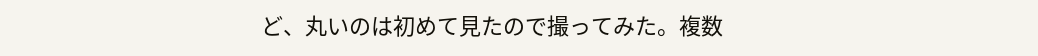ど、丸いのは初めて見たので撮ってみた。複数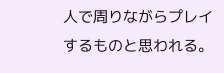人で周りながらプレイするものと思われる。